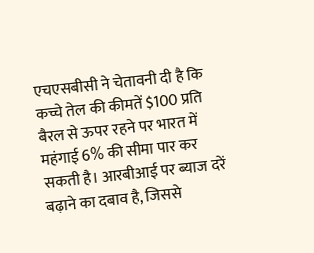एचएसबीसी ने चेतावनी दी है कि कच्चे तेल की कीमतें $100 प्रति बैरल से ऊपर रहने पर भारत में महंगाई 6% की सीमा पार कर सकती है। आरबीआई पर ब्याज दरें बढ़ाने का दबाव है, जिससे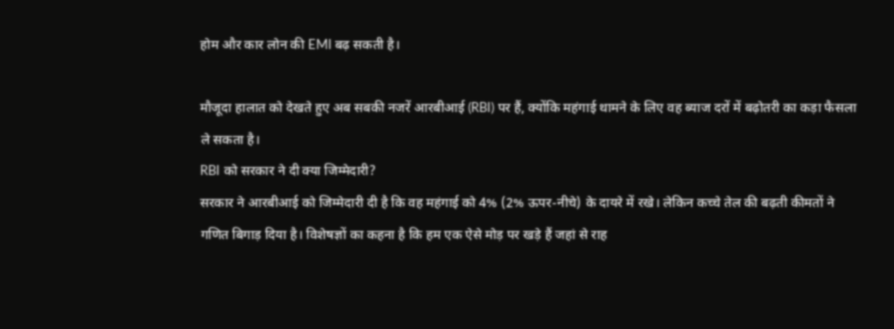होम और कार लोन की EMI बढ़ सकती है।

मौजूदा हालात को देखते हुए अब सबकी नजरें आरबीआई (RBI) पर हैं, क्योंकि महंगाई थामने के लिए वह ब्याज दरों में बढ़ोतरी का कड़ा फैसला ले सकता है।
RBI को सरकार ने दी क्या जिम्मेदारी?
सरकार ने आरबीआई को जिम्मेदारी दी है कि वह महंगाई को 4% (2% ऊपर-नीचे) के दायरे में रखे। लेकिन कच्चे तेल की बढ़ती कीमतों ने गणित बिगाड़ दिया है। विशेषज्ञों का कहना है कि हम एक ऐसे मोड़ पर खड़े हैं जहां से राह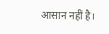आसान नहीं है।